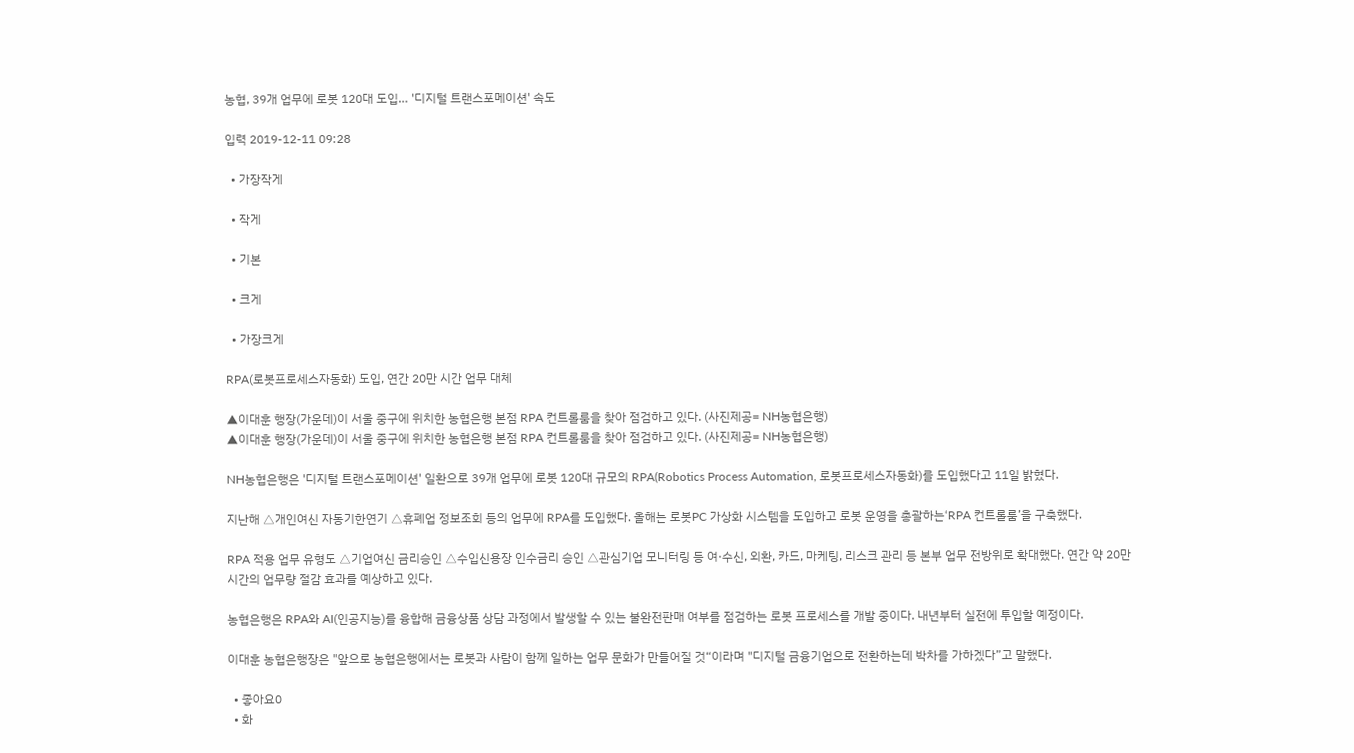농협, 39개 업무에 로봇 120대 도입… '디지털 트랜스포메이션' 속도

입력 2019-12-11 09:28

  • 가장작게

  • 작게

  • 기본

  • 크게

  • 가장크게

RPA(로봇프로세스자동화) 도입, 연간 20만 시간 업무 대체

▲이대훈 행장(가운데)이 서울 중구에 위치한 농협은행 본점 RPA 컨트롤룸을 찾아 점검하고 있다. (사진제공= NH농협은행)
▲이대훈 행장(가운데)이 서울 중구에 위치한 농협은행 본점 RPA 컨트롤룸을 찾아 점검하고 있다. (사진제공= NH농협은행)

NH농협은행은 '디지털 트랜스포메이션' 일환으로 39개 업무에 로봇 120대 규모의 RPA(Robotics Process Automation, 로봇프로세스자동화)를 도입했다고 11일 밝혔다.

지난해 △개인여신 자동기한연기 △휴폐업 정보조회 등의 업무에 RPA를 도입했다. 올해는 로봇PC 가상화 시스템을 도입하고 로봇 운영을 총괄하는‘RPA 컨트롤룸’을 구축했다.

RPA 적용 업무 유형도 △기업여신 금리승인 △수입신용장 인수금리 승인 △관심기업 모니터링 등 여·수신, 외환, 카드, 마케팅, 리스크 관리 등 본부 업무 전방위로 확대했다. 연간 약 20만 시간의 업무량 절감 효과를 예상하고 있다.

농협은행은 RPA와 AI(인공지능)를 융합해 금융상품 상담 과정에서 발생할 수 있는 불완전판매 여부를 점검하는 로봇 프로세스를 개발 중이다. 내년부터 실전에 투입할 예정이다.

이대훈 농협은행장은 "앞으로 농협은행에서는 로봇과 사람이 함께 일하는 업무 문화가 만들어질 것“이라며 "디지털 금융기업으로 전환하는데 박차를 가하겠다”고 말했다.

  • 좋아요0
  • 화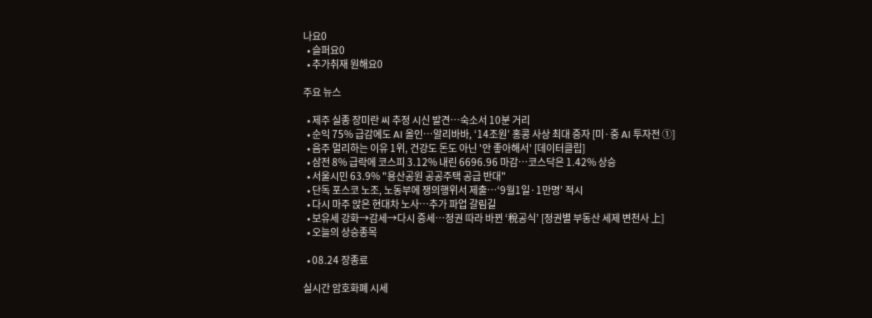나요0
  • 슬퍼요0
  • 추가취재 원해요0

주요 뉴스

  • 제주 실종 장미란 씨 추정 시신 발견…숙소서 10분 거리
  • 순익 75% 급감에도 AI 올인⋯알리바바, ‘14조원’ 홍콩 사상 최대 증자 [미·중 AI 투자전 ①]
  • 음주 멀리하는 이유 1위, 건강도 돈도 아닌 '안 좋아해서' [데이터클립]
  • 삼전 8% 급락에 코스피 3.12% 내린 6696.96 마감…코스닥은 1.42% 상승
  • 서울시민 63.9% "용산공원 공공주택 공급 반대"
  • 단독 포스코 노조, 노동부에 쟁의행위서 제출…‘9월1일·1만명’ 적시
  • 다시 마주 앉은 현대차 노사…추가 파업 갈림길
  • 보유세 강화→감세→다시 증세…정권 따라 바뀐 ‘稅공식’ [정권별 부동산 세제 변천사 上]
  • 오늘의 상승종목

  • 08.24 장종료

실시간 암호화폐 시세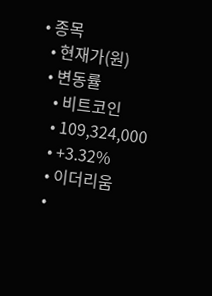• 종목
  • 현재가(원)
  • 변동률
    • 비트코인
    • 109,324,000
    • +3.32%
    • 이더리움
    •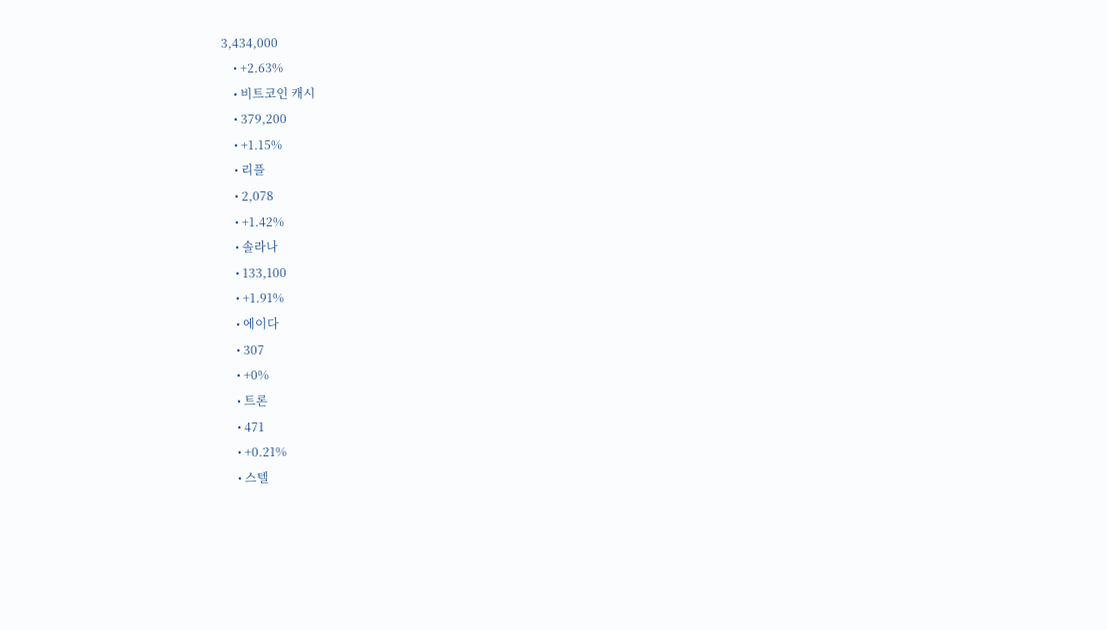3,434,000
    • +2.63%
    • 비트코인 캐시
    • 379,200
    • +1.15%
    • 리플
    • 2,078
    • +1.42%
    • 솔라나
    • 133,100
    • +1.91%
    • 에이다
    • 307
    • +0%
    • 트론
    • 471
    • +0.21%
    • 스텔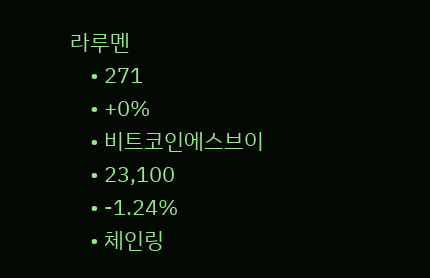라루멘
    • 271
    • +0%
    • 비트코인에스브이
    • 23,100
    • -1.24%
    • 체인링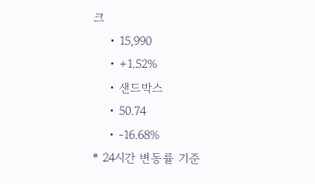크
    • 15,990
    • +1.52%
    • 샌드박스
    • 50.74
    • -16.68%
* 24시간 변동률 기준